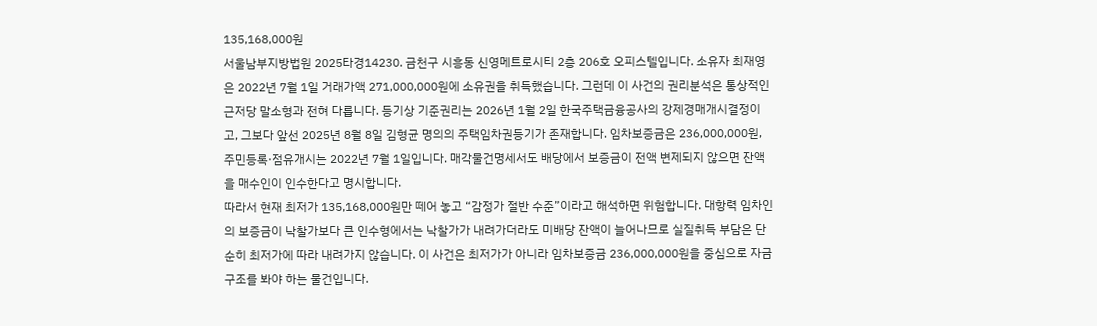135,168,000원
서울남부지방법원 2025타경14230. 금천구 시흥동 신영메트로시티 2층 206호 오피스텔입니다. 소유자 최재영은 2022년 7월 1일 거래가액 271,000,000원에 소유권을 취득했습니다. 그런데 이 사건의 권리분석은 통상적인 근저당 말소형과 전혀 다릅니다. 등기상 기준권리는 2026년 1월 2일 한국주택금융공사의 강제경매개시결정이고, 그보다 앞선 2025년 8월 8일 김형균 명의의 주택임차권등기가 존재합니다. 임차보증금은 236,000,000원, 주민등록·점유개시는 2022년 7월 1일입니다. 매각물건명세서도 배당에서 보증금이 전액 변제되지 않으면 잔액을 매수인이 인수한다고 명시합니다.
따라서 현재 최저가 135,168,000원만 떼어 놓고 “감정가 절반 수준”이라고 해석하면 위험합니다. 대항력 임차인의 보증금이 낙찰가보다 큰 인수형에서는 낙찰가가 내려가더라도 미배당 잔액이 늘어나므로 실질취득 부담은 단순히 최저가에 따라 내려가지 않습니다. 이 사건은 최저가가 아니라 임차보증금 236,000,000원을 중심으로 자금 구조를 봐야 하는 물건입니다.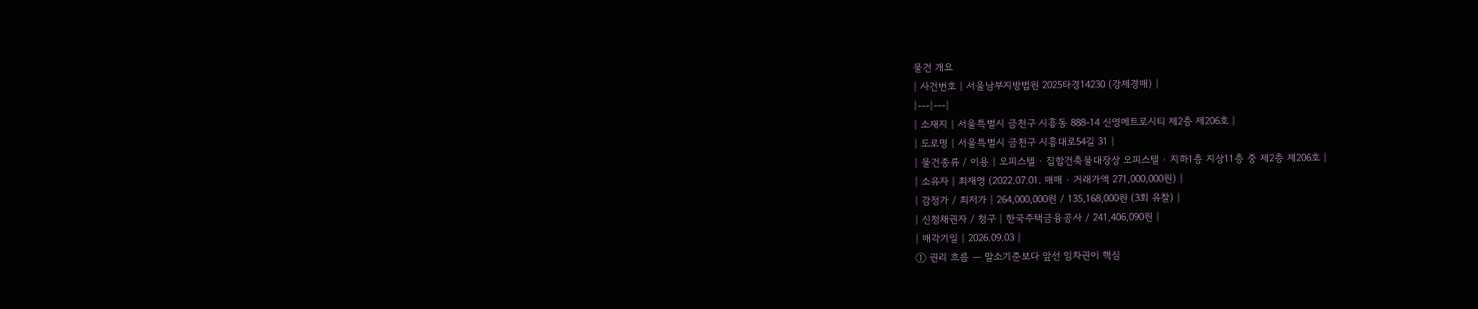물건 개요
| 사건번호 | 서울남부지방법원 2025타경14230 (강제경매) |
|---|---|
| 소재지 | 서울특별시 금천구 시흥동 888-14 신영메트로시티 제2층 제206호 |
| 도로명 | 서울특별시 금천구 시흥대로54길 31 |
| 물건종류 / 이용 | 오피스텔 · 집합건축물대장상 오피스텔 · 지하1층 지상11층 중 제2층 제206호 |
| 소유자 | 최재영 (2022.07.01. 매매 · 거래가액 271,000,000원) |
| 감정가 / 최저가 | 264,000,000원 / 135,168,000원 (3회 유찰) |
| 신청채권자 / 청구 | 한국주택금융공사 / 241,406,090원 |
| 매각기일 | 2026.09.03 |
① 권리 흐름 — 말소기준보다 앞선 임차권이 핵심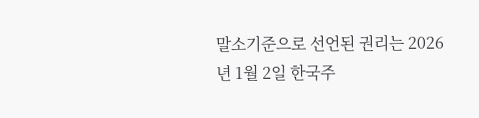말소기준으로 선언된 권리는 2026년 1월 2일 한국주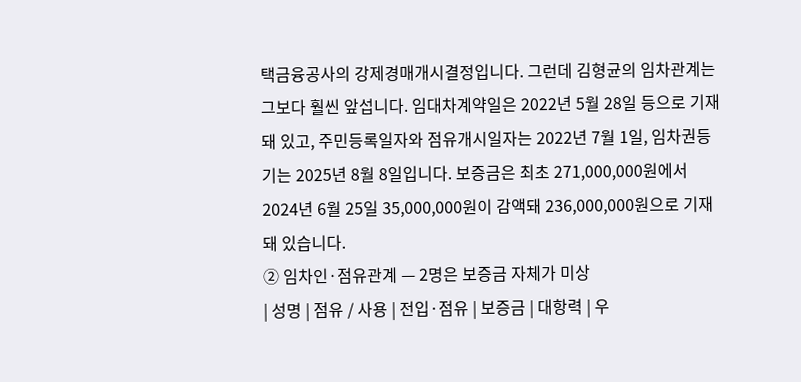택금융공사의 강제경매개시결정입니다. 그런데 김형균의 임차관계는 그보다 훨씬 앞섭니다. 임대차계약일은 2022년 5월 28일 등으로 기재돼 있고, 주민등록일자와 점유개시일자는 2022년 7월 1일, 임차권등기는 2025년 8월 8일입니다. 보증금은 최초 271,000,000원에서 2024년 6월 25일 35,000,000원이 감액돼 236,000,000원으로 기재돼 있습니다.
② 임차인·점유관계 — 2명은 보증금 자체가 미상
| 성명 | 점유 / 사용 | 전입·점유 | 보증금 | 대항력 | 우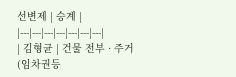선변제 | 승계 |
|---|---|---|---|---|---|---|
| 김형균 | 건물 전부 · 주거(임차권등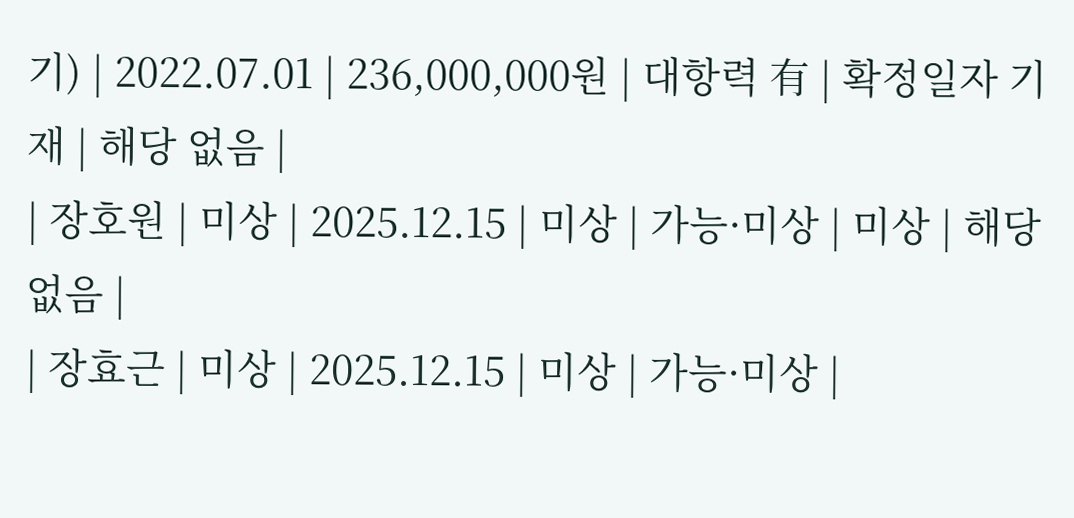기) | 2022.07.01 | 236,000,000원 | 대항력 有 | 확정일자 기재 | 해당 없음 |
| 장호원 | 미상 | 2025.12.15 | 미상 | 가능·미상 | 미상 | 해당 없음 |
| 장효근 | 미상 | 2025.12.15 | 미상 | 가능·미상 |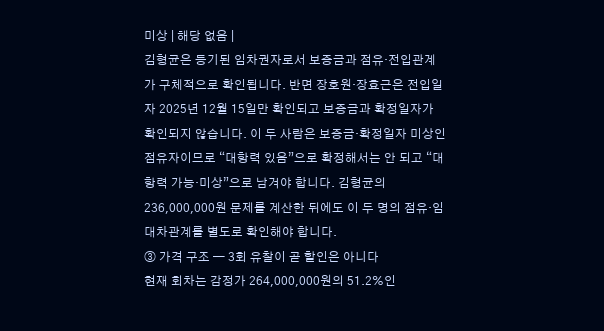미상 | 해당 없음 |
김형균은 등기된 임차권자로서 보증금과 점유·전입관계가 구체적으로 확인됩니다. 반면 장호원·장효근은 전입일자 2025년 12월 15일만 확인되고 보증금과 확정일자가 확인되지 않습니다. 이 두 사람은 보증금·확정일자 미상인 점유자이므로 “대항력 있음”으로 확정해서는 안 되고 “대항력 가능·미상”으로 남겨야 합니다. 김형균의 236,000,000원 문제를 계산한 뒤에도 이 두 명의 점유·임대차관계를 별도로 확인해야 합니다.
③ 가격 구조 — 3회 유찰이 곧 할인은 아니다
현재 회차는 감정가 264,000,000원의 51.2%인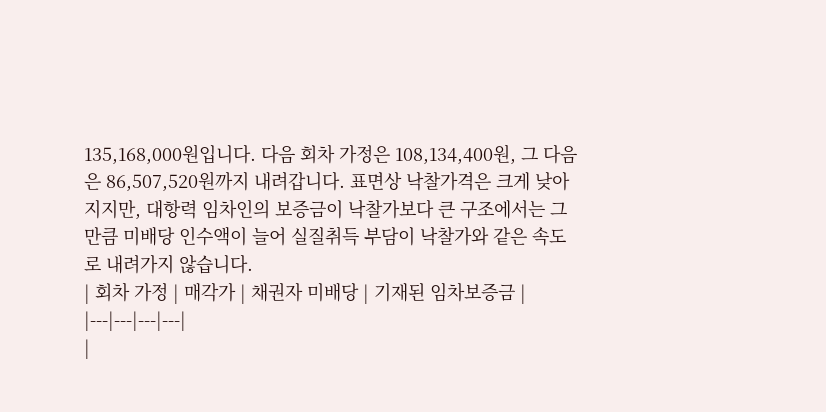135,168,000원입니다. 다음 회차 가정은 108,134,400원, 그 다음은 86,507,520원까지 내려갑니다. 표면상 낙찰가격은 크게 낮아지지만, 대항력 임차인의 보증금이 낙찰가보다 큰 구조에서는 그만큼 미배당 인수액이 늘어 실질취득 부담이 낙찰가와 같은 속도로 내려가지 않습니다.
| 회차 가정 | 매각가 | 채권자 미배당 | 기재된 임차보증금 |
|---|---|---|---|
|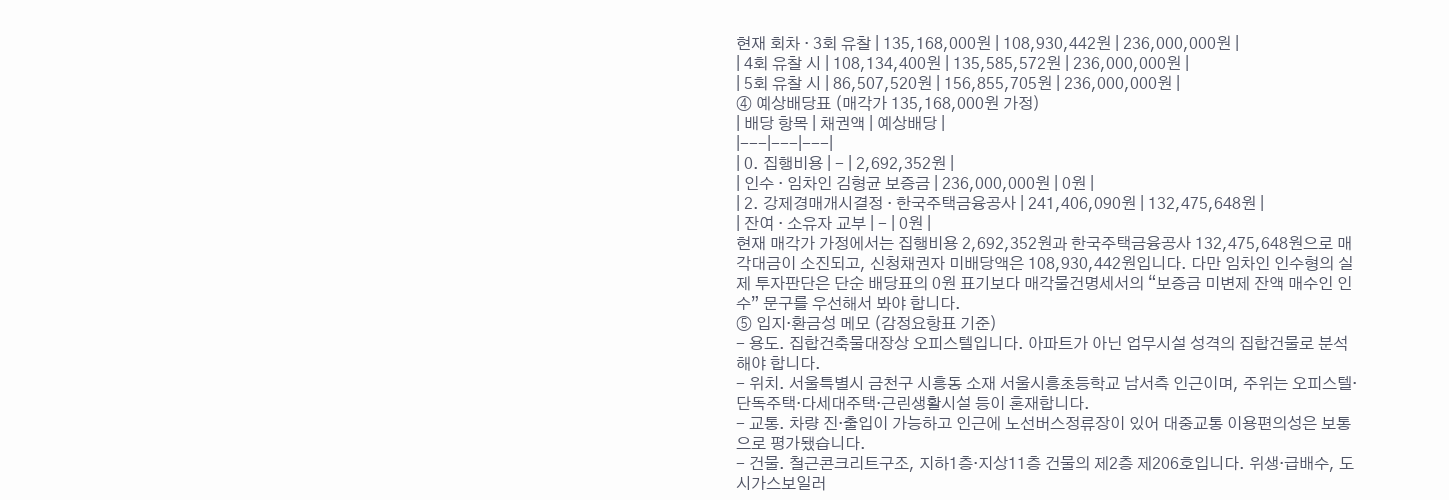현재 회차 · 3회 유찰 | 135,168,000원 | 108,930,442원 | 236,000,000원 |
| 4회 유찰 시 | 108,134,400원 | 135,585,572원 | 236,000,000원 |
| 5회 유찰 시 | 86,507,520원 | 156,855,705원 | 236,000,000원 |
④ 예상배당표 (매각가 135,168,000원 가정)
| 배당 항목 | 채권액 | 예상배당 |
|---|---|---|
| 0. 집행비용 | - | 2,692,352원 |
| 인수 · 임차인 김형균 보증금 | 236,000,000원 | 0원 |
| 2. 강제경매개시결정 · 한국주택금융공사 | 241,406,090원 | 132,475,648원 |
| 잔여 · 소유자 교부 | - | 0원 |
현재 매각가 가정에서는 집행비용 2,692,352원과 한국주택금융공사 132,475,648원으로 매각대금이 소진되고, 신청채권자 미배당액은 108,930,442원입니다. 다만 임차인 인수형의 실제 투자판단은 단순 배당표의 0원 표기보다 매각물건명세서의 “보증금 미변제 잔액 매수인 인수” 문구를 우선해서 봐야 합니다.
⑤ 입지·환금성 메모 (감정요항표 기준)
- 용도. 집합건축물대장상 오피스텔입니다. 아파트가 아닌 업무시설 성격의 집합건물로 분석해야 합니다.
- 위치. 서울특별시 금천구 시흥동 소재 서울시흥초등학교 남서측 인근이며, 주위는 오피스텔·단독주택·다세대주택·근린생활시설 등이 혼재합니다.
- 교통. 차량 진·출입이 가능하고 인근에 노선버스정류장이 있어 대중교통 이용편의성은 보통으로 평가됐습니다.
- 건물. 철근콘크리트구조, 지하1층·지상11층 건물의 제2층 제206호입니다. 위생·급배수, 도시가스보일러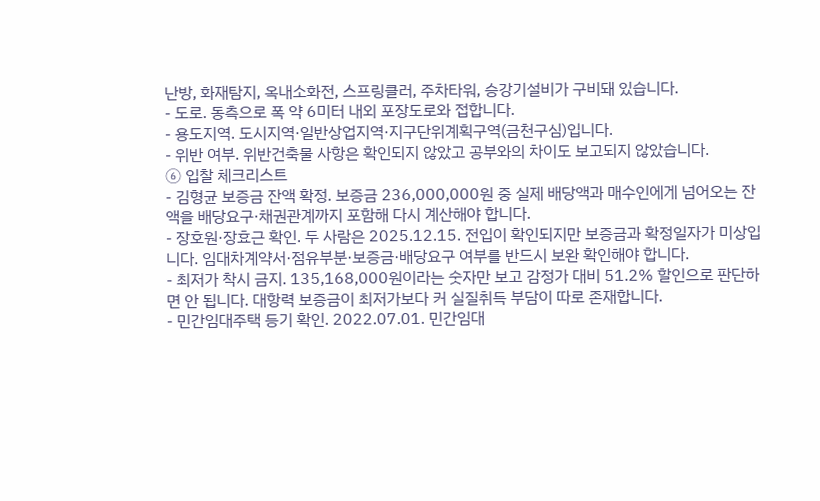난방, 화재탐지, 옥내소화전, 스프링클러, 주차타워, 승강기설비가 구비돼 있습니다.
- 도로. 동측으로 폭 약 6미터 내외 포장도로와 접합니다.
- 용도지역. 도시지역·일반상업지역·지구단위계획구역(금천구심)입니다.
- 위반 여부. 위반건축물 사항은 확인되지 않았고 공부와의 차이도 보고되지 않았습니다.
⑥ 입찰 체크리스트
- 김형균 보증금 잔액 확정. 보증금 236,000,000원 중 실제 배당액과 매수인에게 넘어오는 잔액을 배당요구·채권관계까지 포함해 다시 계산해야 합니다.
- 장호원·장효근 확인. 두 사람은 2025.12.15. 전입이 확인되지만 보증금과 확정일자가 미상입니다. 임대차계약서·점유부분·보증금·배당요구 여부를 반드시 보완 확인해야 합니다.
- 최저가 착시 금지. 135,168,000원이라는 숫자만 보고 감정가 대비 51.2% 할인으로 판단하면 안 됩니다. 대항력 보증금이 최저가보다 커 실질취득 부담이 따로 존재합니다.
- 민간임대주택 등기 확인. 2022.07.01. 민간임대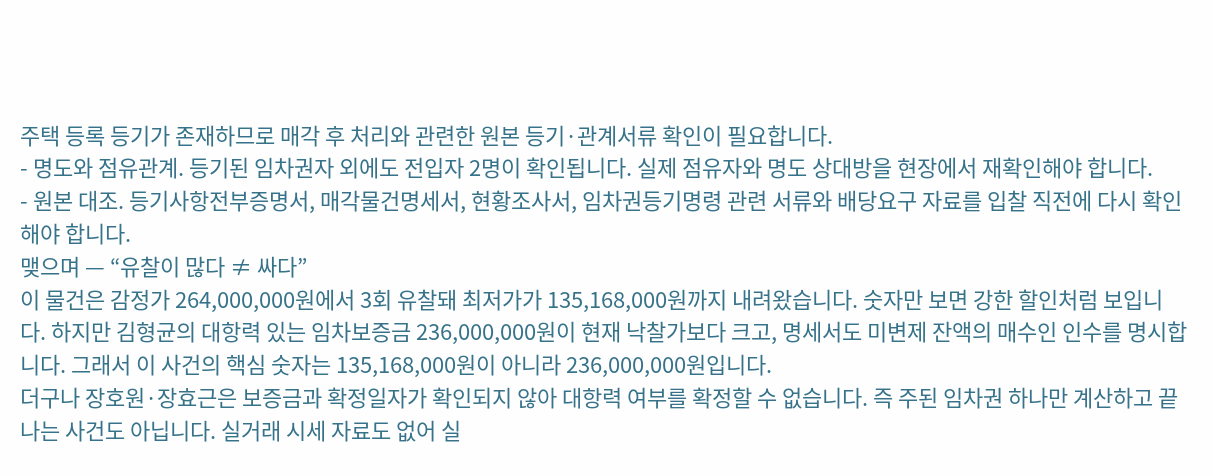주택 등록 등기가 존재하므로 매각 후 처리와 관련한 원본 등기·관계서류 확인이 필요합니다.
- 명도와 점유관계. 등기된 임차권자 외에도 전입자 2명이 확인됩니다. 실제 점유자와 명도 상대방을 현장에서 재확인해야 합니다.
- 원본 대조. 등기사항전부증명서, 매각물건명세서, 현황조사서, 임차권등기명령 관련 서류와 배당요구 자료를 입찰 직전에 다시 확인해야 합니다.
맺으며 — “유찰이 많다 ≠ 싸다”
이 물건은 감정가 264,000,000원에서 3회 유찰돼 최저가가 135,168,000원까지 내려왔습니다. 숫자만 보면 강한 할인처럼 보입니다. 하지만 김형균의 대항력 있는 임차보증금 236,000,000원이 현재 낙찰가보다 크고, 명세서도 미변제 잔액의 매수인 인수를 명시합니다. 그래서 이 사건의 핵심 숫자는 135,168,000원이 아니라 236,000,000원입니다.
더구나 장호원·장효근은 보증금과 확정일자가 확인되지 않아 대항력 여부를 확정할 수 없습니다. 즉 주된 임차권 하나만 계산하고 끝나는 사건도 아닙니다. 실거래 시세 자료도 없어 실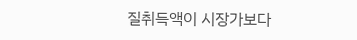질취득액이 시장가보다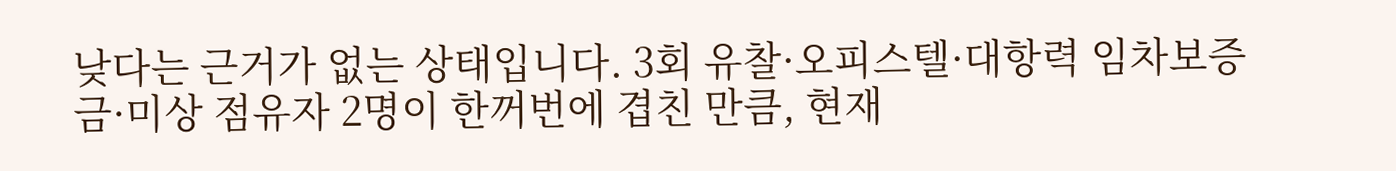낮다는 근거가 없는 상태입니다. 3회 유찰·오피스텔·대항력 임차보증금·미상 점유자 2명이 한꺼번에 겹친 만큼, 현재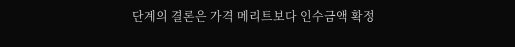단계의 결론은 가격 메리트보다 인수금액 확정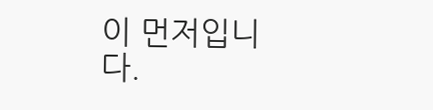이 먼저입니다.